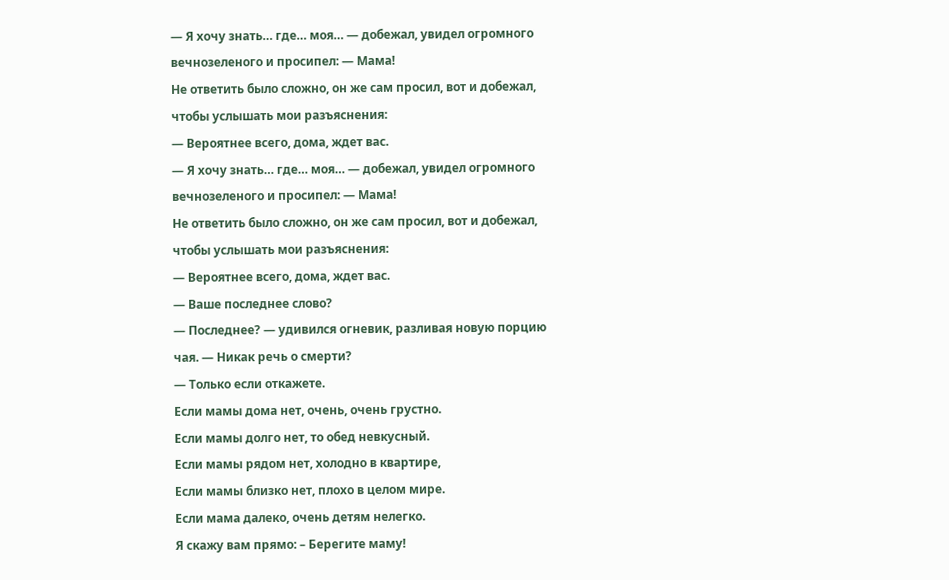— Я хочу знать… где… моя… — добежал, увидел огромного вечнозеленого и просипел: — Мама!
Не ответить было сложно, он же сам просил, вот и добежал, чтобы услышать мои разъяснения:
— Вероятнее всего, дома, ждет вас.
— Я хочу знать… где… моя… — добежал, увидел огромного вечнозеленого и просипел: — Мама!
Не ответить было сложно, он же сам просил, вот и добежал, чтобы услышать мои разъяснения:
— Вероятнее всего, дома, ждет вас.
— Ваше последнее слово?
— Последнее? — удивился огневик, разливая новую порцию чая. — Никак речь о смерти?
— Только если откажете.
Если мамы дома нет, очень, очень грустно.
Если мамы долго нет, то обед невкусный.
Если мамы рядом нет, холодно в квартире,
Если мамы близко нет, плохо в целом мире.
Если мама далеко, очень детям нелегко.
Я скажу вам прямо: – Берегите маму!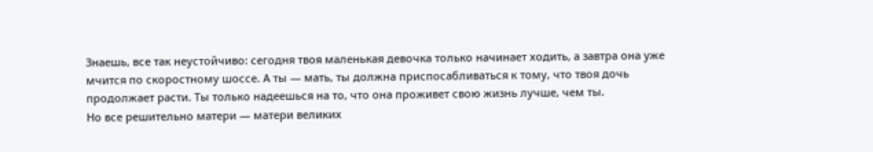Знаешь, все так неустойчиво: сегодня твоя маленькая девочка только начинает ходить, а завтра она уже мчится по скоростному шоссе. А ты — мать, ты должна приспосабливаться к тому, что твоя дочь продолжает расти. Ты только надеешься на то, что она проживет свою жизнь лучше, чем ты.
Но все решительно матери — матери великих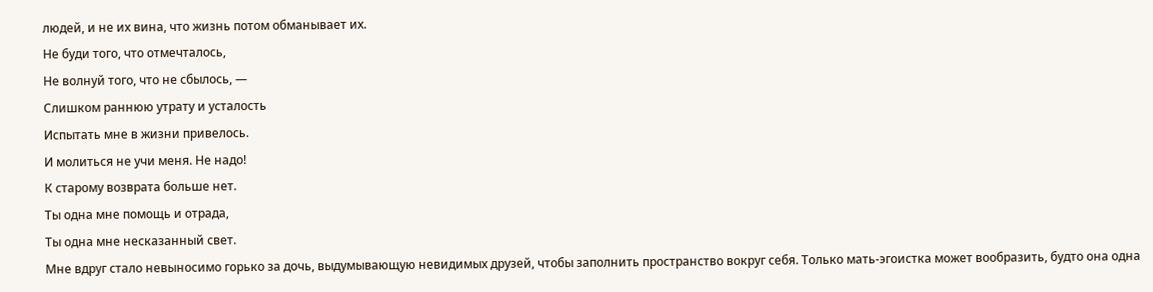людей, и не их вина, что жизнь потом обманывает их.
Не буди того, что отмечталось,
Не волнуй того, что не сбылось, —
Слишком раннюю утрату и усталость
Испытать мне в жизни привелось.
И молиться не учи меня. Не надо!
К старому возврата больше нет.
Ты одна мне помощь и отрада,
Ты одна мне несказанный свет.
Мне вдруг стало невыносимо горько за дочь, выдумывающую невидимых друзей, чтобы заполнить пространство вокруг себя. Только мать-эгоистка может вообразить, будто она одна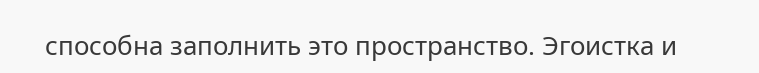способна заполнить это пространство. Эгоистка и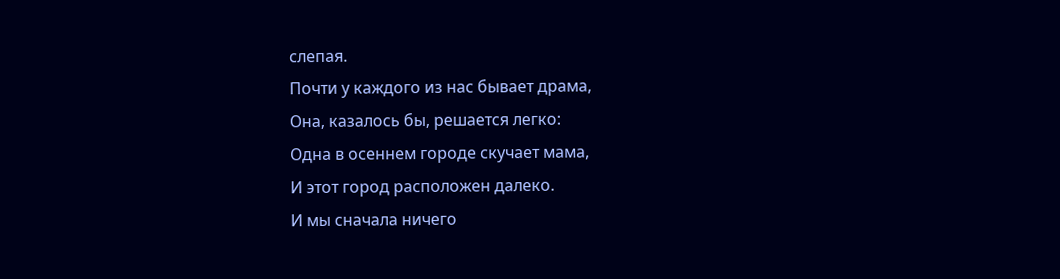слепая.
Почти у каждого из нас бывает драма,
Она, казалось бы, решается легко:
Одна в осеннем городе скучает мама,
И этот город расположен далеко.
И мы сначала ничего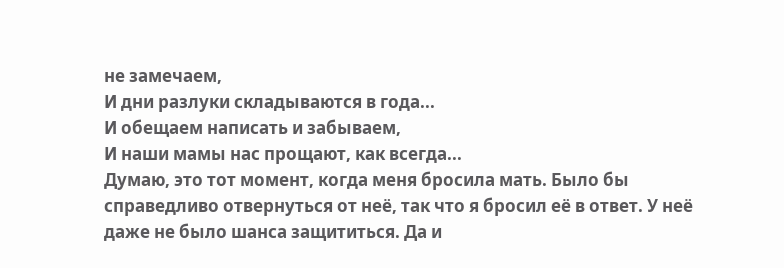не замечаем,
И дни разлуки складываются в года...
И обещаем написать и забываем,
И наши мамы нас прощают, как всегда...
Думаю, это тот момент, когда меня бросила мать. Было бы справедливо отвернуться от неё, так что я бросил её в ответ. У неё даже не было шанса защититься. Да и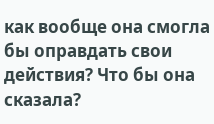как вообще она смогла бы оправдать свои действия? Что бы она сказала?